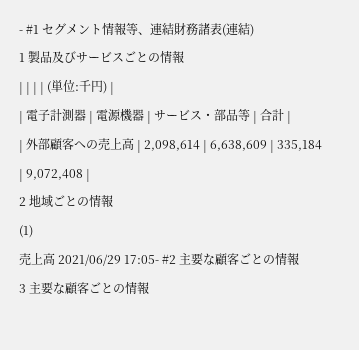- #1 セグメント情報等、連結財務諸表(連結)
1 製品及びサービスごとの情報
| | | | (単位:千円) |
| 電子計測器 | 電源機器 | サービス・部品等 | 合計 |
| 外部顧客への売上高 | 2,098,614 | 6,638,609 | 335,184 | 9,072,408 |
2 地域ごとの情報
(1)
売上高 2021/06/29 17:05- #2 主要な顧客ごとの情報
3 主要な顧客ごとの情報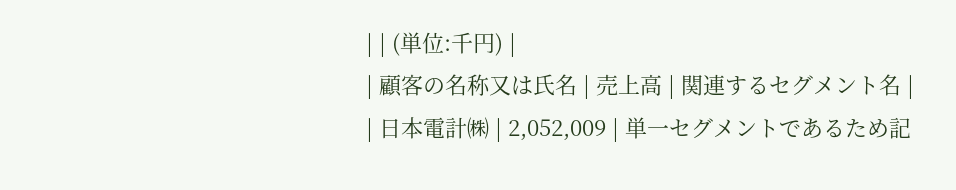| | (単位:千円) |
| 顧客の名称又は氏名 | 売上高 | 関連するセグメント名 |
| 日本電計㈱ | 2,052,009 | 単一セグメントであるため記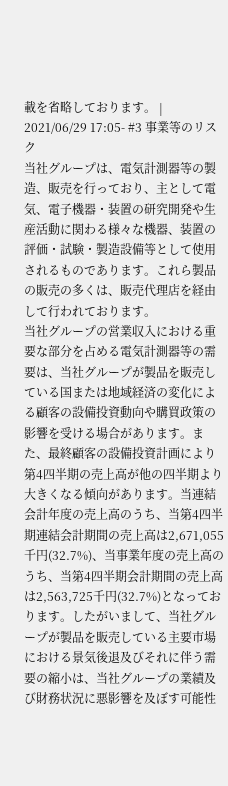載を省略しております。 |
2021/06/29 17:05- #3 事業等のリスク
当社グループは、電気計測器等の製造、販売を行っており、主として電気、電子機器・装置の研究開発や生産活動に関わる様々な機器、装置の評価・試験・製造設備等として使用されるものであります。これら製品の販売の多くは、販売代理店を経由して行われております。
当社グループの営業収入における重要な部分を占める電気計測器等の需要は、当社グループが製品を販売している国または地域経済の変化による顧客の設備投資動向や購買政策の影響を受ける場合があります。また、最終顧客の設備投資計画により第4四半期の売上高が他の四半期より大きくなる傾向があります。当連結会計年度の売上高のうち、当第4四半期連結会計期間の売上高は2,671,055千円(32.7%)、当事業年度の売上高のうち、当第4四半期会計期間の売上高は2,563,725千円(32.7%)となっております。したがいまして、当社グループが製品を販売している主要市場における景気後退及びそれに伴う需要の縮小は、当社グループの業績及び財務状況に悪影響を及ぼす可能性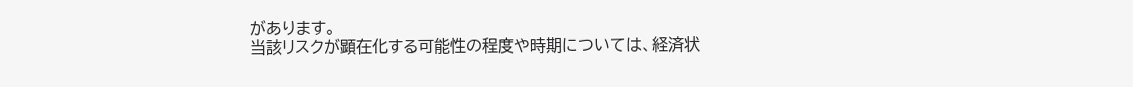があります。
当該リスクが顕在化する可能性の程度や時期については、経済状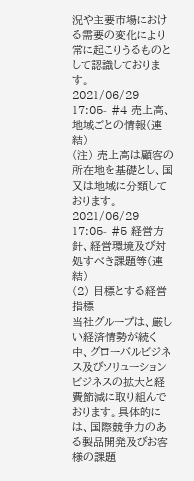況や主要市場における需要の変化により常に起こりうるものとして認識しております。
2021/06/29 17:05- #4 売上高、地域ごとの情報(連結)
(注) 売上高は顧客の所在地を基礎とし、国又は地域に分類しております。
2021/06/29 17:05- #5 経営方針、経営環境及び対処すべき課題等(連結)
(2) 目標とする経営指標
当社グループは、厳しい経済情勢が続く中、グローバルビジネス及びソリューションビジネスの拡大と経費節減に取り組んでおります。具体的には、国際競争力のある製品開発及びお客様の課題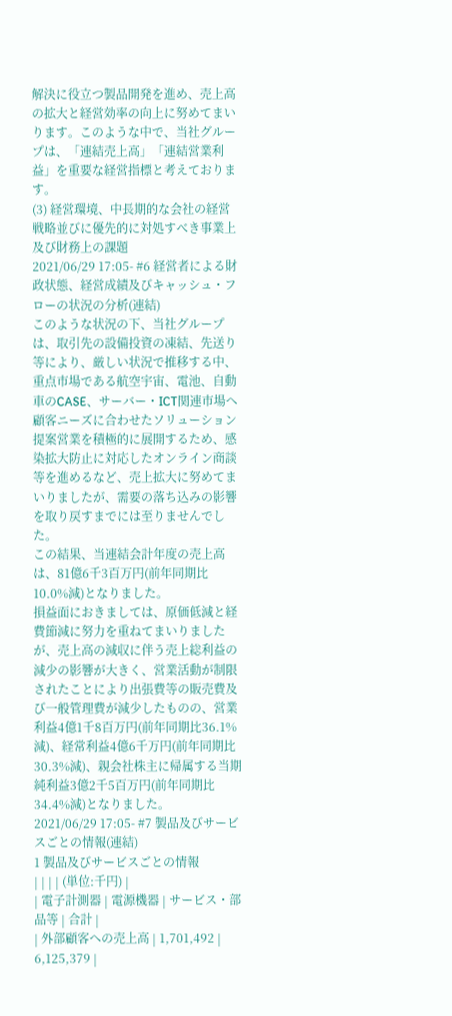解決に役立つ製品開発を進め、売上高の拡大と経営効率の向上に努めてまいります。このような中で、当社グループは、「連結売上高」「連結営業利益」を重要な経営指標と考えております。
(3) 経営環境、中長期的な会社の経営戦略並びに優先的に対処すべき事業上及び財務上の課題
2021/06/29 17:05- #6 経営者による財政状態、経営成績及びキャッシュ・フローの状況の分析(連結)
このような状況の下、当社グループは、取引先の設備投資の凍結、先送り等により、厳しい状況で推移する中、重点市場である航空宇宙、電池、自動車のCASE、サーバー・ICT関連市場へ顧客ニーズに合わせたソリューション提案営業を積極的に展開するため、感染拡大防止に対応したオンライン商談等を進めるなど、売上拡大に努めてまいりましたが、需要の落ち込みの影響を取り戻すまでには至りませんでした。
この結果、当連結会計年度の売上高は、81億6千3百万円(前年同期比10.0%減)となりました。
損益面におきましては、原価低減と経費節減に努力を重ねてまいりましたが、売上高の減収に伴う売上総利益の減少の影響が大きく、営業活動が制限されたことにより出張費等の販売費及び一般管理費が減少したものの、営業利益4億1千8百万円(前年同期比36.1%減)、経常利益4億6千万円(前年同期比30.3%減)、親会社株主に帰属する当期純利益3億2千5百万円(前年同期比34.4%減)となりました。
2021/06/29 17:05- #7 製品及びサービスごとの情報(連結)
1 製品及びサービスごとの情報
| | | | (単位:千円) |
| 電子計測器 | 電源機器 | サービス・部品等 | 合計 |
| 外部顧客への売上高 | 1,701,492 | 6,125,379 |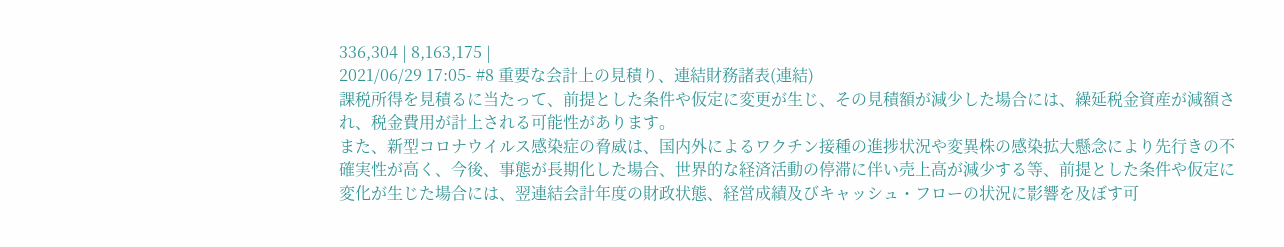336,304 | 8,163,175 |
2021/06/29 17:05- #8 重要な会計上の見積り、連結財務諸表(連結)
課税所得を見積るに当たって、前提とした条件や仮定に変更が生じ、その見積額が減少した場合には、繰延税金資産が減額され、税金費用が計上される可能性があります。
また、新型コロナウイルス感染症の脅威は、国内外によるワクチン接種の進捗状況や変異株の感染拡大懸念により先行きの不確実性が高く、今後、事態が長期化した場合、世界的な経済活動の停滞に伴い売上高が減少する等、前提とした条件や仮定に変化が生じた場合には、翌連結会計年度の財政状態、経営成績及びキャッシュ・フローの状況に影響を及ぼす可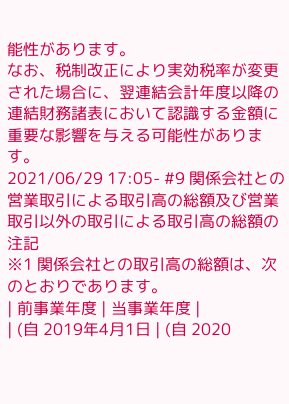能性があります。
なお、税制改正により実効税率が変更された場合に、翌連結会計年度以降の連結財務諸表において認識する金額に重要な影響を与える可能性があります。
2021/06/29 17:05- #9 関係会社との営業取引による取引高の総額及び営業取引以外の取引による取引高の総額の注記
※1 関係会社との取引高の総額は、次のとおりであります。
| 前事業年度 | 当事業年度 |
| (自 2019年4月1日 | (自 2020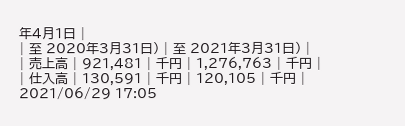年4月1日 |
| 至 2020年3月31日) | 至 2021年3月31日) |
| 売上高 | 921,481 | 千円 | 1,276,763 | 千円 |
| 仕入高 | 130,591 | 千円 | 120,105 | 千円 |
2021/06/29 17:05